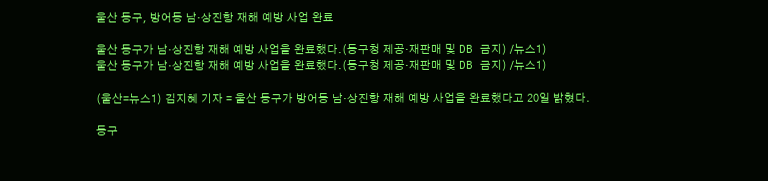울산 동구, 방어동 남·상진항 재해 예방 사업 완료

울산 동구가 남·상진항 재해 예방 사업을 완료했다.(동구청 제공·재판매 및 DB 금지) /뉴스1)
울산 동구가 남·상진항 재해 예방 사업을 완료했다.(동구청 제공·재판매 및 DB 금지) /뉴스1)

(울산=뉴스1) 김지혜 기자 = 울산 동구가 방어동 남·상진항 재해 예방 사업을 완료했다고 20일 밝혔다.

동구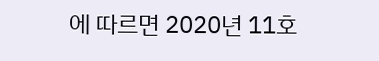에 따르면 2020년 11호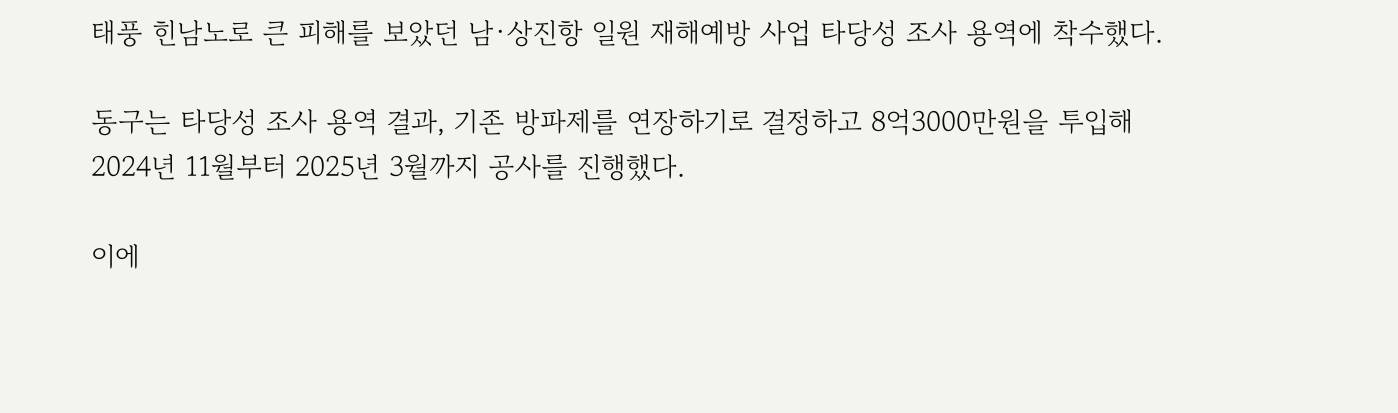태풍 힌남노로 큰 피해를 보았던 남·상진항 일원 재해예방 사업 타당성 조사 용역에 착수했다.

동구는 타당성 조사 용역 결과, 기존 방파제를 연장하기로 결정하고 8억3000만원을 투입해 2024년 11월부터 2025년 3월까지 공사를 진행했다.

이에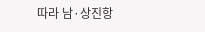따라 남·상진항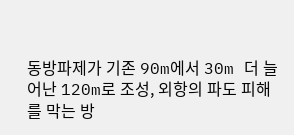동방파제가 기존 90m에서 30m 더 늘어난 120m로 조성, 외항의 파도 피해를 막는 방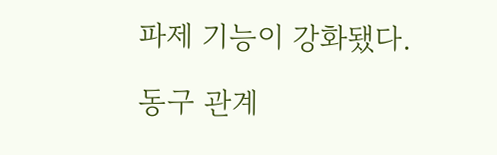파제 기능이 강화됐다.

동구 관계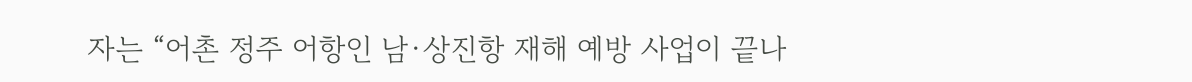자는 “어촌 정주 어항인 남·상진항 재해 예방 사업이 끝나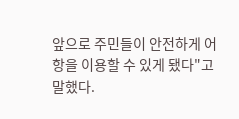앞으로 주민들이 안전하게 어항을 이용할 수 있게 됐다"고 말했다.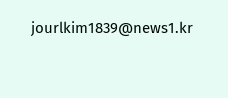jourlkim1839@news1.kr